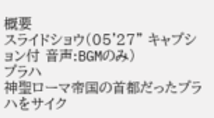概要
スライドショウ(05'27" キャプション付 音声:BGMのみ)
プラハ
神聖ローマ帝国の首都だったプラハをサイク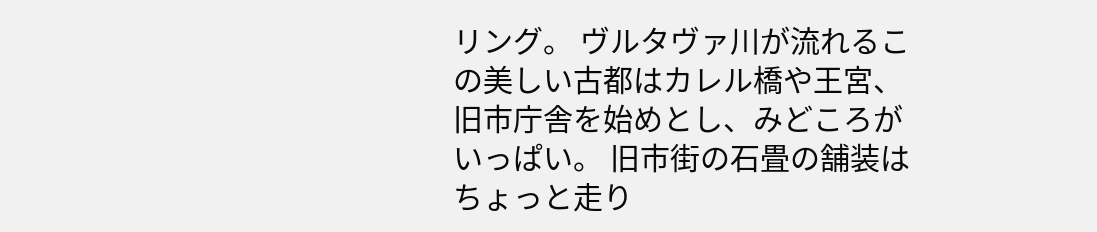リング。 ヴルタヴァ川が流れるこの美しい古都はカレル橋や王宮、旧市庁舎を始めとし、みどころがいっぱい。 旧市街の石畳の舗装はちょっと走り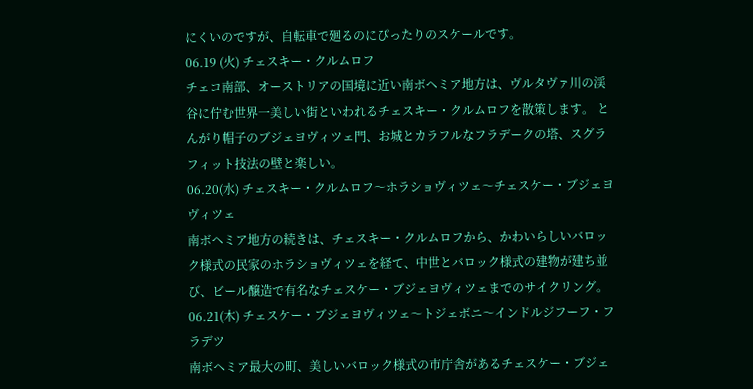にくいのですが、自転車で廻るのにぴったりのスケールです。
06.19 (火) チェスキー・クルムロフ
チェコ南部、オーストリアの国境に近い南ボヘミア地方は、ヴルタヴァ川の渓谷に佇む世界一美しい街といわれるチェスキー・クルムロフを散策します。 とんがり帽子のブジェヨヴィツェ門、お城とカラフルなフラデークの塔、スグラフィット技法の壁と楽しい。
06.20(水) チェスキー・クルムロフ〜ホラショヴィツェ〜チェスケー・ブジェヨヴィツェ
南ボヘミア地方の続きは、チェスキー・クルムロフから、かわいらしいバロック様式の民家のホラショヴィツェを経て、中世とバロック様式の建物が建ち並び、ビール醸造で有名なチェスケー・ブジェヨヴィツェまでのサイクリング。
06.21(木) チェスケー・ブジェヨヴィツェ〜トジェボニ〜インドルジフーフ・フラデツ
南ボヘミア最大の町、美しいバロック様式の市庁舎があるチェスケー・ブジェ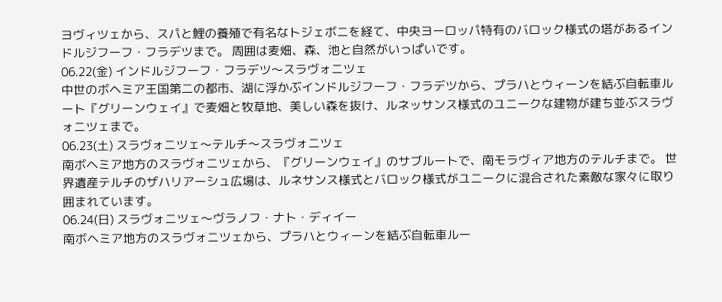ヨヴィツェから、スパと鯉の養殖で有名なトジェボニを経て、中央ヨーロッパ特有のバロック様式の塔があるインドルジフーフ・フラデツまで。 周囲は麦畑、森、池と自然がいっぱいです。
06.22(金) インドルジフーフ・フラデツ〜スラヴォニツェ
中世のボヘミア王国第二の都市、湖に浮かぶインドルジフーフ・フラデツから、プラハとウィーンを結ぶ自転車ルート『グリーンウェイ』で麦畑と牧草地、美しい森を抜け、ルネッサンス様式のユニークな建物が建ち並ぶスラヴォニツェまで。
06.23(土) スラヴォニツェ〜テルチ〜スラヴォニツェ
南ボヘミア地方のスラヴォニツェから、『グリーンウェイ』のサブルートで、南モラヴィア地方のテルチまで。 世界遺産テルチのザハリアーシュ広場は、ルネサンス様式とバロック様式がユニークに混合された素敵な家々に取り囲まれています。
06.24(日) スラヴォニツェ〜ヴラノフ・ナト・ディイー
南ボヘミア地方のスラヴォニツェから、プラハとウィーンを結ぶ自転車ルー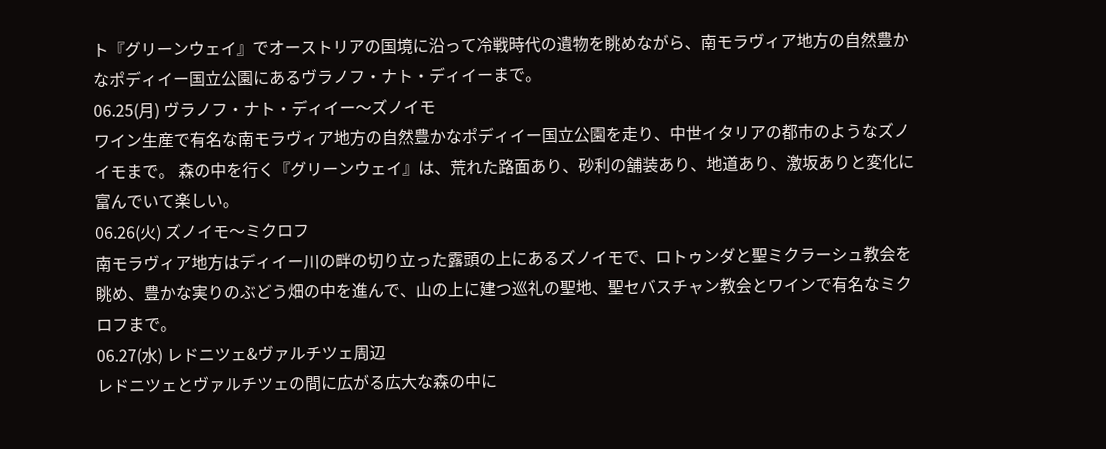ト『グリーンウェイ』でオーストリアの国境に沿って冷戦時代の遺物を眺めながら、南モラヴィア地方の自然豊かなポディイー国立公園にあるヴラノフ・ナト・ディイーまで。
06.25(月) ヴラノフ・ナト・ディイー〜ズノイモ
ワイン生産で有名な南モラヴィア地方の自然豊かなポディイー国立公園を走り、中世イタリアの都市のようなズノイモまで。 森の中を行く『グリーンウェイ』は、荒れた路面あり、砂利の舗装あり、地道あり、激坂ありと変化に富んでいて楽しい。
06.26(火) ズノイモ〜ミクロフ
南モラヴィア地方はディイー川の畔の切り立った露頭の上にあるズノイモで、ロトゥンダと聖ミクラーシュ教会を眺め、豊かな実りのぶどう畑の中を進んで、山の上に建つ巡礼の聖地、聖セバスチャン教会とワインで有名なミクロフまで。
06.27(水) レドニツェ&ヴァルチツェ周辺
レドニツェとヴァルチツェの間に広がる広大な森の中に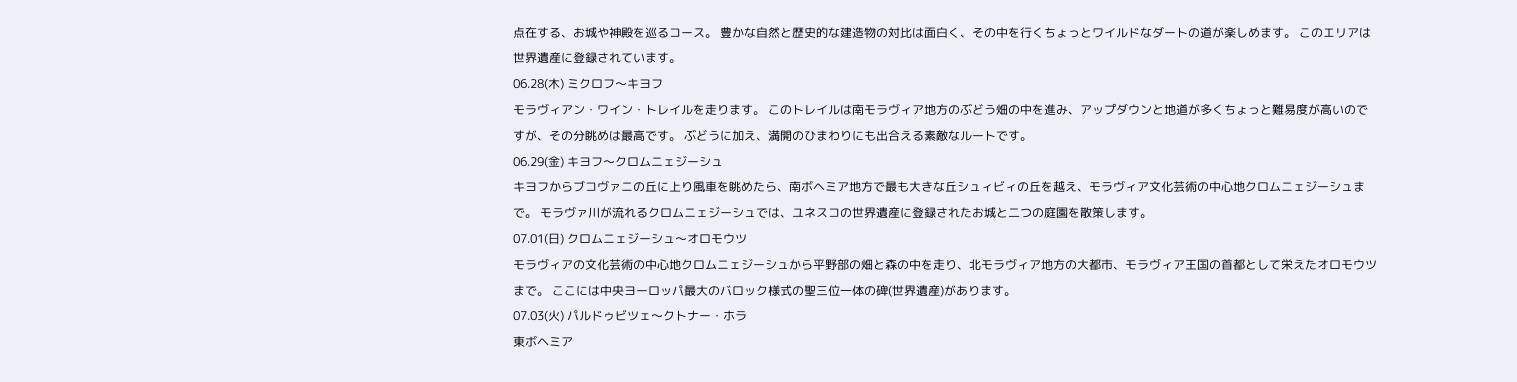点在する、お城や神殿を巡るコース。 豊かな自然と歴史的な建造物の対比は面白く、その中を行くちょっとワイルドなダートの道が楽しめます。 このエリアは世界遺産に登録されています。
06.28(木) ミクロフ〜キヨフ
モラヴィアン・ワイン・トレイルを走ります。 このトレイルは南モラヴィア地方のぶどう畑の中を進み、アップダウンと地道が多くちょっと難易度が高いのですが、その分眺めは最高です。 ぶどうに加え、満開のひまわりにも出合える素敵なルートです。
06.29(金) キヨフ〜クロムニェジーシュ
キヨフからブコヴァニの丘に上り風車を眺めたら、南ボヘミア地方で最も大きな丘シュィビィの丘を越え、モラヴィア文化芸術の中心地クロムニェジーシュまで。 モラヴァ川が流れるクロムニェジーシュでは、ユネスコの世界遺産に登録されたお城と二つの庭園を散策します。
07.01(日) クロムニェジーシュ〜オロモウツ
モラヴィアの文化芸術の中心地クロムニェジーシュから平野部の畑と森の中を走り、北モラヴィア地方の大都市、モラヴィア王国の首都として栄えたオロモウツまで。 ここには中央ヨーロッパ最大のバロック様式の聖三位一体の碑(世界遺産)があります。
07.03(火) パルドゥビツェ〜クトナー・ホラ
東ボヘミア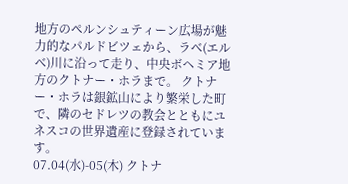地方のペルンシュティーン広場が魅力的なパルドビツェから、ラベ(エルベ)川に沿って走り、中央ボヘミア地方のクトナー・ホラまで。 クトナー・ホラは銀鉱山により繁栄した町で、隣のセドレツの教会とともにユネスコの世界遺産に登録されています。
07.04(水)-05(木) クトナ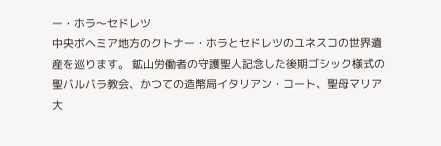ー・ホラ〜セドレツ
中央ボヘミア地方のクトナー・ホラとセドレツのユネスコの世界遺産を巡ります。 鉱山労働者の守護聖人記念した後期ゴシック様式の聖バルバラ教会、かつての造幣局イタリアン・コート、聖母マリア大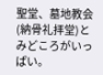聖堂、墓地教会(納骨礼拝堂)とみどころがいっぱい。